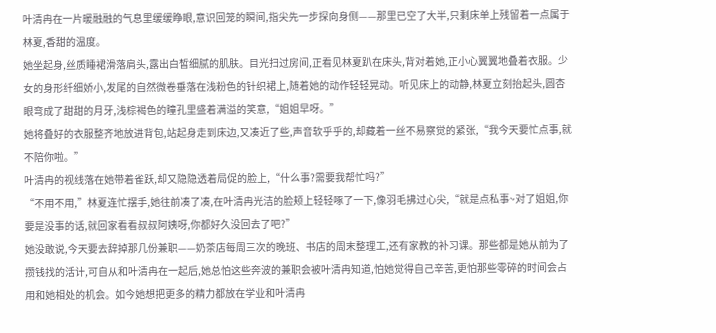叶清冉在一片暖融融的气息里缓缓睁眼,意识回笼的瞬间,指尖先一步探向身侧——那里已空了大半,只剩床单上残留着一点属于林夏,香甜的温度。
她坐起身,丝质睡裙滑落肩头,露出白皙细腻的肌肤。目光扫过房间,正看见林夏趴在床头,背对着她,正小心翼翼地叠着衣服。少女的身形纤细娇小,发尾的自然微卷垂落在浅粉色的针织裙上,随着她的动作轻轻晃动。听见床上的动静,林夏立刻抬起头,圆杏眼弯成了甜甜的月牙,浅棕褐色的瞳孔里盛着满溢的笑意,“姐姐早呀。”
她将叠好的衣服整齐地放进背包,站起身走到床边,又凑近了些,声音软乎乎的,却藏着一丝不易察觉的紧张,“我今天要忙点事,就不陪你啦。”
叶清冉的视线落在她带着雀跃,却又隐隐透着局促的脸上,“什么事?需要我帮忙吗?”
“不用不用,”林夏连忙摆手,她往前凑了凑,在叶清冉光洁的脸颊上轻轻啄了一下,像羽毛拂过心尖,“就是点私事~对了姐姐,你要是没事的话,就回家看看叔叔阿姨呀,你都好久没回去了吧?”
她没敢说,今天要去辞掉那几份兼职——奶茶店每周三次的晚班、书店的周末整理工,还有家教的补习课。那些都是她从前为了攒钱找的活计,可自从和叶清冉在一起后,她总怕这些奔波的兼职会被叶清冉知道,怕她觉得自己辛苦,更怕那些零碎的时间会占用和她相处的机会。如今她想把更多的精力都放在学业和叶清冉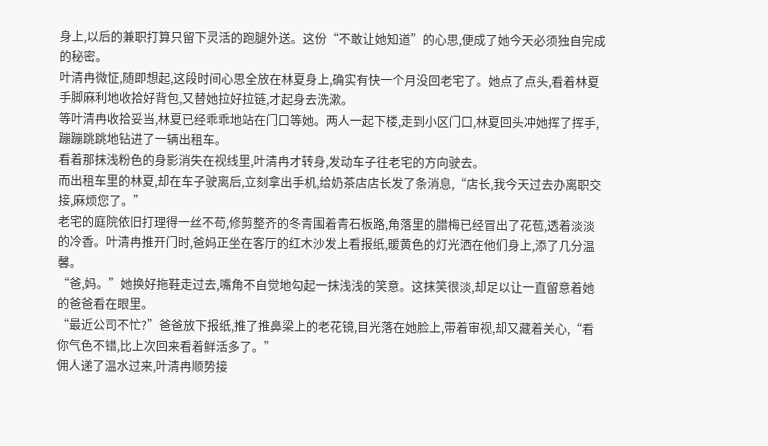身上,以后的兼职打算只留下灵活的跑腿外送。这份“不敢让她知道”的心思,便成了她今天必须独自完成的秘密。
叶清冉微怔,随即想起,这段时间心思全放在林夏身上,确实有快一个月没回老宅了。她点了点头,看着林夏手脚麻利地收拾好背包,又替她拉好拉链,才起身去洗漱。
等叶清冉收拾妥当,林夏已经乖乖地站在门口等她。两人一起下楼,走到小区门口,林夏回头冲她挥了挥手,蹦蹦跳跳地钻进了一辆出租车。
看着那抹浅粉色的身影消失在视线里,叶清冉才转身,发动车子往老宅的方向驶去。
而出租车里的林夏,却在车子驶离后,立刻拿出手机,给奶茶店店长发了条消息,“店长,我今天过去办离职交接,麻烦您了。”
老宅的庭院依旧打理得一丝不苟,修剪整齐的冬青围着青石板路,角落里的腊梅已经冒出了花苞,透着淡淡的冷香。叶清冉推开门时,爸妈正坐在客厅的红木沙发上看报纸,暖黄色的灯光洒在他们身上,添了几分温馨。
“爸,妈。”她换好拖鞋走过去,嘴角不自觉地勾起一抹浅浅的笑意。这抹笑很淡,却足以让一直留意着她的爸爸看在眼里。
“最近公司不忙?”爸爸放下报纸,推了推鼻梁上的老花镜,目光落在她脸上,带着审视,却又藏着关心,“看你气色不错,比上次回来看着鲜活多了。”
佣人递了温水过来,叶清冉顺势接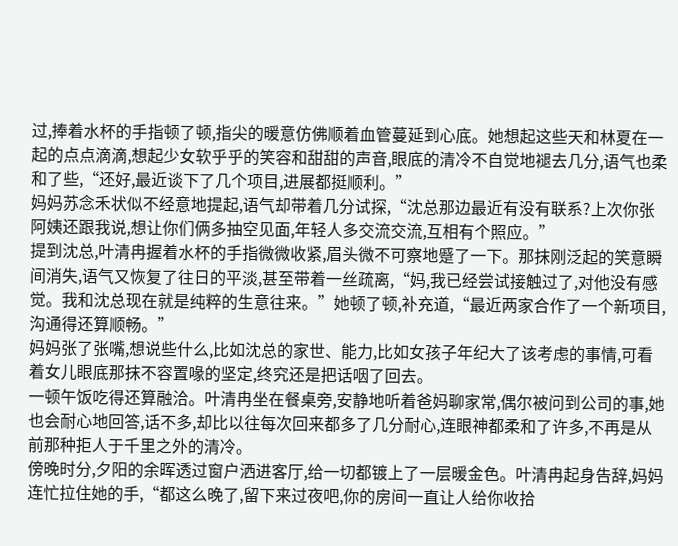过,捧着水杯的手指顿了顿,指尖的暖意仿佛顺着血管蔓延到心底。她想起这些天和林夏在一起的点点滴滴,想起少女软乎乎的笑容和甜甜的声音,眼底的清冷不自觉地褪去几分,语气也柔和了些,“还好,最近谈下了几个项目,进展都挺顺利。”
妈妈苏念禾状似不经意地提起,语气却带着几分试探,“沈总那边最近有没有联系?上次你张阿姨还跟我说,想让你们俩多抽空见面,年轻人多交流交流,互相有个照应。”
提到沈总,叶清冉握着水杯的手指微微收紧,眉头微不可察地蹙了一下。那抹刚泛起的笑意瞬间消失,语气又恢复了往日的平淡,甚至带着一丝疏离,“妈,我已经尝试接触过了,对他没有感觉。我和沈总现在就是纯粹的生意往来。”她顿了顿,补充道,“最近两家合作了一个新项目,沟通得还算顺畅。”
妈妈张了张嘴,想说些什么,比如沈总的家世、能力,比如女孩子年纪大了该考虑的事情,可看着女儿眼底那抹不容置喙的坚定,终究还是把话咽了回去。
一顿午饭吃得还算融洽。叶清冉坐在餐桌旁,安静地听着爸妈聊家常,偶尔被问到公司的事,她也会耐心地回答,话不多,却比以往每次回来都多了几分耐心,连眼神都柔和了许多,不再是从前那种拒人于千里之外的清冷。
傍晚时分,夕阳的余晖透过窗户洒进客厅,给一切都镀上了一层暖金色。叶清冉起身告辞,妈妈连忙拉住她的手,“都这么晚了,留下来过夜吧,你的房间一直让人给你收拾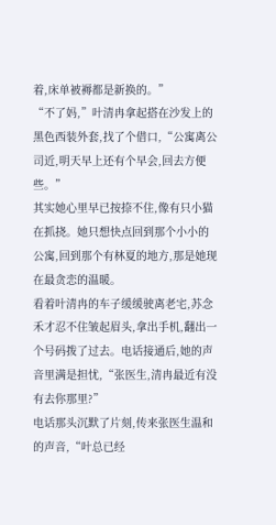着,床单被褥都是新换的。”
“不了妈,”叶清冉拿起搭在沙发上的黑色西装外套,找了个借口,“公寓离公司近,明天早上还有个早会,回去方便些。”
其实她心里早已按捺不住,像有只小猫在抓挠。她只想快点回到那个小小的公寓,回到那个有林夏的地方,那是她现在最贪恋的温暖。
看着叶清冉的车子缓缓驶离老宅,苏念禾才忍不住皱起眉头,拿出手机,翻出一个号码拨了过去。电话接通后,她的声音里满是担忧,“张医生,清冉最近有没有去你那里?”
电话那头沉默了片刻,传来张医生温和的声音,“叶总已经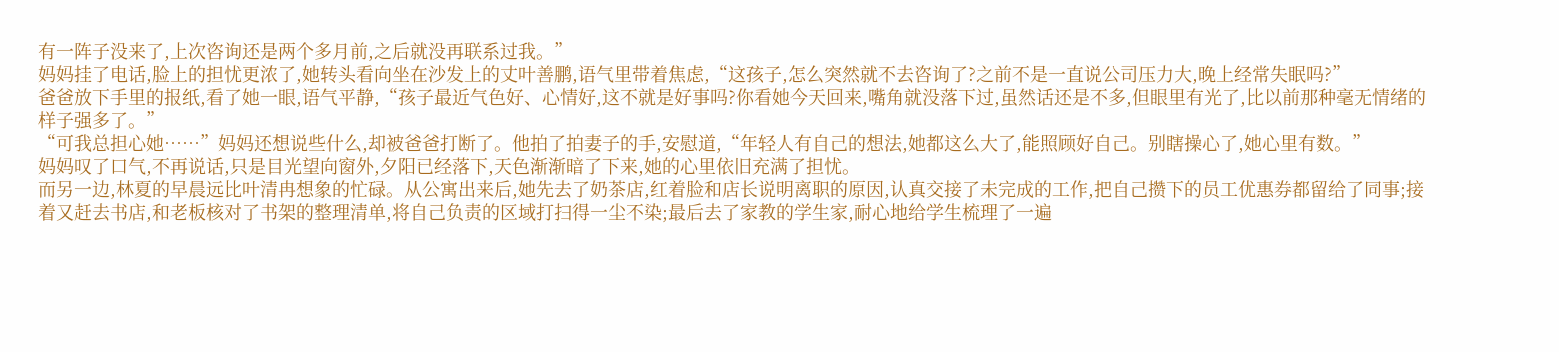有一阵子没来了,上次咨询还是两个多月前,之后就没再联系过我。”
妈妈挂了电话,脸上的担忧更浓了,她转头看向坐在沙发上的丈叶善鹏,语气里带着焦虑,“这孩子,怎么突然就不去咨询了?之前不是一直说公司压力大,晚上经常失眠吗?”
爸爸放下手里的报纸,看了她一眼,语气平静,“孩子最近气色好、心情好,这不就是好事吗?你看她今天回来,嘴角就没落下过,虽然话还是不多,但眼里有光了,比以前那种毫无情绪的样子强多了。”
“可我总担心她……”妈妈还想说些什么,却被爸爸打断了。他拍了拍妻子的手,安慰道,“年轻人有自己的想法,她都这么大了,能照顾好自己。别瞎操心了,她心里有数。”
妈妈叹了口气,不再说话,只是目光望向窗外,夕阳已经落下,天色渐渐暗了下来,她的心里依旧充满了担忧。
而另一边,林夏的早晨远比叶清冉想象的忙碌。从公寓出来后,她先去了奶茶店,红着脸和店长说明离职的原因,认真交接了未完成的工作,把自己攒下的员工优惠券都留给了同事;接着又赶去书店,和老板核对了书架的整理清单,将自己负责的区域打扫得一尘不染;最后去了家教的学生家,耐心地给学生梳理了一遍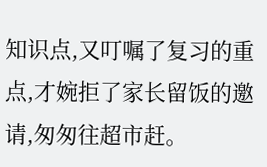知识点,又叮嘱了复习的重点,才婉拒了家长留饭的邀请,匆匆往超市赶。